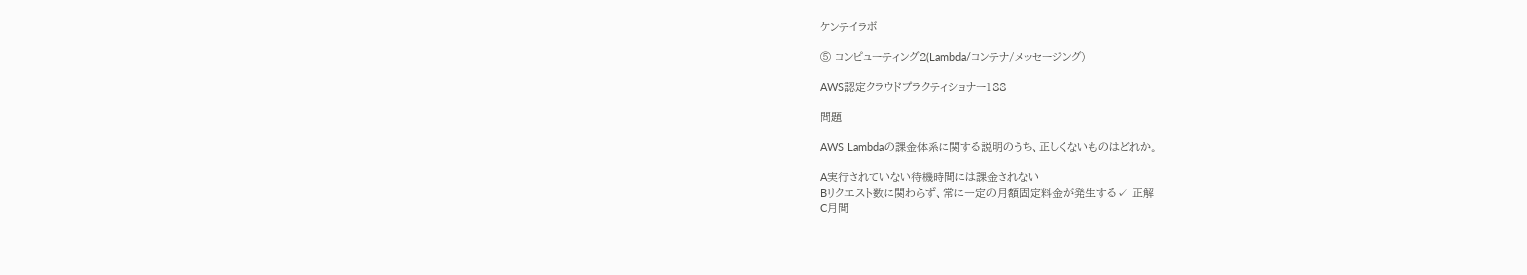ケンテイラボ

⑤ コンピューティング2(Lambda/コンテナ/メッセージング)

AWS認定クラウドプラクティショナー188

問題

AWS Lambdaの課金体系に関する説明のうち、正しくないものはどれか。

A実行されていない待機時間には課金されない
Bリクエスト数に関わらず、常に一定の月額固定料金が発生する✓ 正解
C月間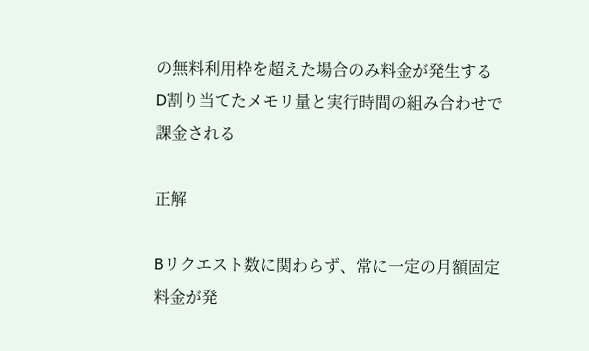の無料利用枠を超えた場合のみ料金が発生する
D割り当てたメモリ量と実行時間の組み合わせで課金される

正解

Bリクエスト数に関わらず、常に一定の月額固定料金が発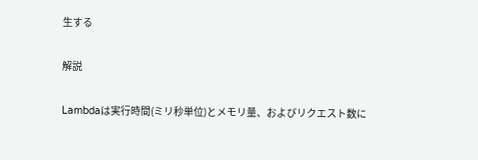生する

解説

Lambdaは実行時間(ミリ秒単位)とメモリ量、およびリクエスト数に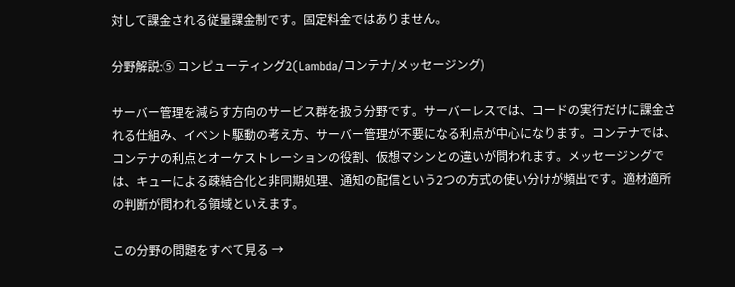対して課金される従量課金制です。固定料金ではありません。

分野解説:⑤ コンピューティング2(Lambda/コンテナ/メッセージング)

サーバー管理を減らす方向のサービス群を扱う分野です。サーバーレスでは、コードの実行だけに課金される仕組み、イベント駆動の考え方、サーバー管理が不要になる利点が中心になります。コンテナでは、コンテナの利点とオーケストレーションの役割、仮想マシンとの違いが問われます。メッセージングでは、キューによる疎結合化と非同期処理、通知の配信という2つの方式の使い分けが頻出です。適材適所の判断が問われる領域といえます。

この分野の問題をすべて見る →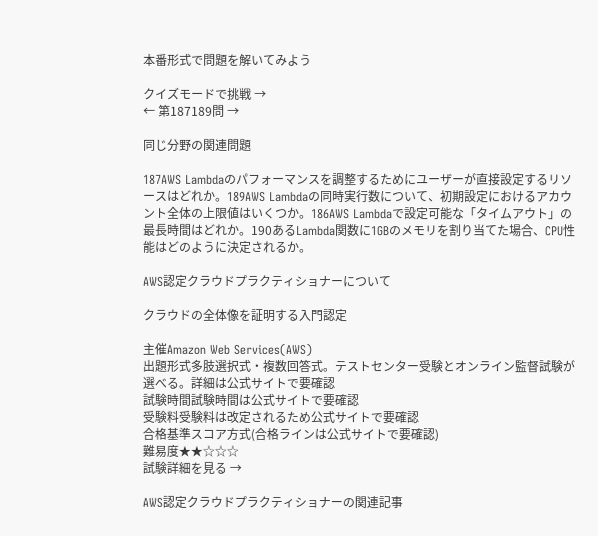本番形式で問題を解いてみよう

クイズモードで挑戦 →
← 第187189問 →

同じ分野の関連問題

187AWS Lambdaのパフォーマンスを調整するためにユーザーが直接設定するリソースはどれか。189AWS Lambdaの同時実行数について、初期設定におけるアカウント全体の上限値はいくつか。186AWS Lambdaで設定可能な「タイムアウト」の最長時間はどれか。190あるLambda関数に1GBのメモリを割り当てた場合、CPU性能はどのように決定されるか。

AWS認定クラウドプラクティショナーについて

クラウドの全体像を証明する入門認定

主催Amazon Web Services(AWS)
出題形式多肢選択式・複数回答式。テストセンター受験とオンライン監督試験が選べる。詳細は公式サイトで要確認
試験時間試験時間は公式サイトで要確認
受験料受験料は改定されるため公式サイトで要確認
合格基準スコア方式(合格ラインは公式サイトで要確認)
難易度★★☆☆☆
試験詳細を見る →

AWS認定クラウドプラクティショナーの関連記事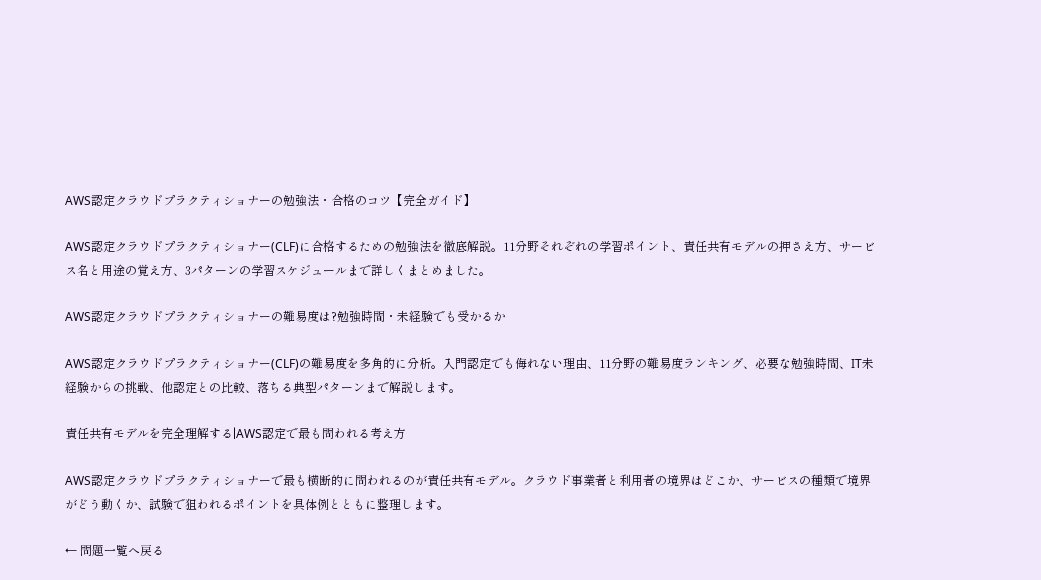AWS認定クラウドプラクティショナーの勉強法・合格のコツ【完全ガイド】

AWS認定クラウドプラクティショナー(CLF)に合格するための勉強法を徹底解説。11分野それぞれの学習ポイント、責任共有モデルの押さえ方、サービス名と用途の覚え方、3パターンの学習スケジュールまで詳しくまとめました。

AWS認定クラウドプラクティショナーの難易度は?勉強時間・未経験でも受かるか

AWS認定クラウドプラクティショナー(CLF)の難易度を多角的に分析。入門認定でも侮れない理由、11分野の難易度ランキング、必要な勉強時間、IT未経験からの挑戦、他認定との比較、落ちる典型パターンまで解説します。

責任共有モデルを完全理解する|AWS認定で最も問われる考え方

AWS認定クラウドプラクティショナーで最も横断的に問われるのが責任共有モデル。クラウド事業者と利用者の境界はどこか、サービスの種類で境界がどう動くか、試験で狙われるポイントを具体例とともに整理します。

← 問題一覧へ戻る